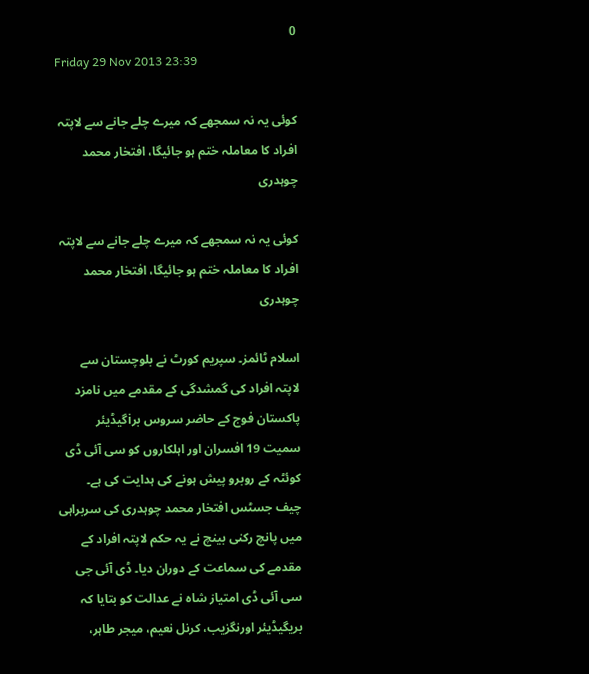0
Friday 29 Nov 2013 23:39

کوئی یہ نہ سمجھے کہ میرے چلے جانے سے لاپتہ افراد کا معاملہ ختم ہو جائیگا، افتخار محمد چوہدری

کوئی یہ نہ سمجھے کہ میرے چلے جانے سے لاپتہ افراد کا معاملہ ختم ہو جائیگا، افتخار محمد چوہدری

اسلام ٹائمز۔ سپریم کورٹ نے بلوچستان سے لاپتہ افراد کی گمشدگی کے مقدمے میں نامزد پاکستان فوج کے حاضر سروس برiگیڈیئر سمیت 19 افسران اور اہلکاروں کو سی آئی ڈی کوئٹہ کے روبرو پیش ہونے کی ہدایت کی ہے۔ چیف جسٹس افتخار محمد چوہدری کی سربراہی میں پانچ رکنی بینچ نے یہ حکم لاپتہ افراد کے مقدمے کی سماعت کے دوران دیا۔ ڈی آئی جی سی آئی ڈی امتیاز شاہ نے عدالت کو بتایا کہ بریگیڈیئر اورنگزیب، کرنل نعیم، میجر طاہر،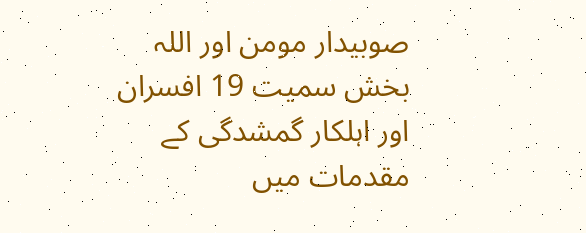صوبیدار مومن اور اللہ بخش سمیت 19 افسران اور اہلکار گمشدگی کے مقدمات میں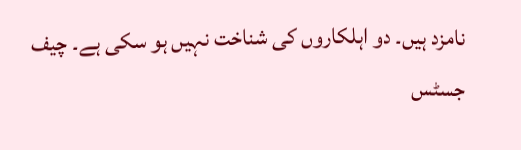نامزد ہیں۔ دو اہلکاروں کی شناخت نہیں ہو سکی ہے۔ چیف جسٹس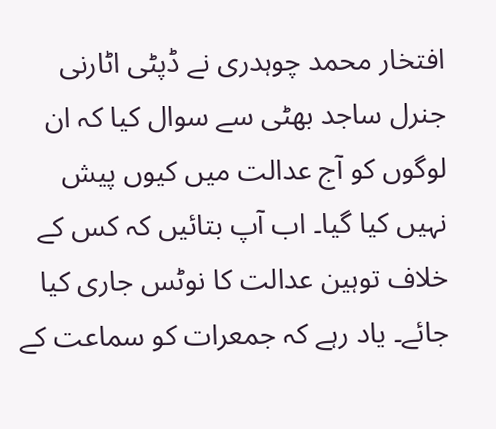افتخار محمد چوہدری نے ڈپٹی اٹارنی جنرل ساجد بھٹی سے سوال کیا کہ ان لوگوں کو آج عدالت میں کیوں پیش نہیں کیا گیا۔ اب آپ بتائیں کہ کس کے خلاف توہین عدالت کا نوٹس جاری کیا جائے۔ یاد رہے کہ جمعرات کو سماعت کے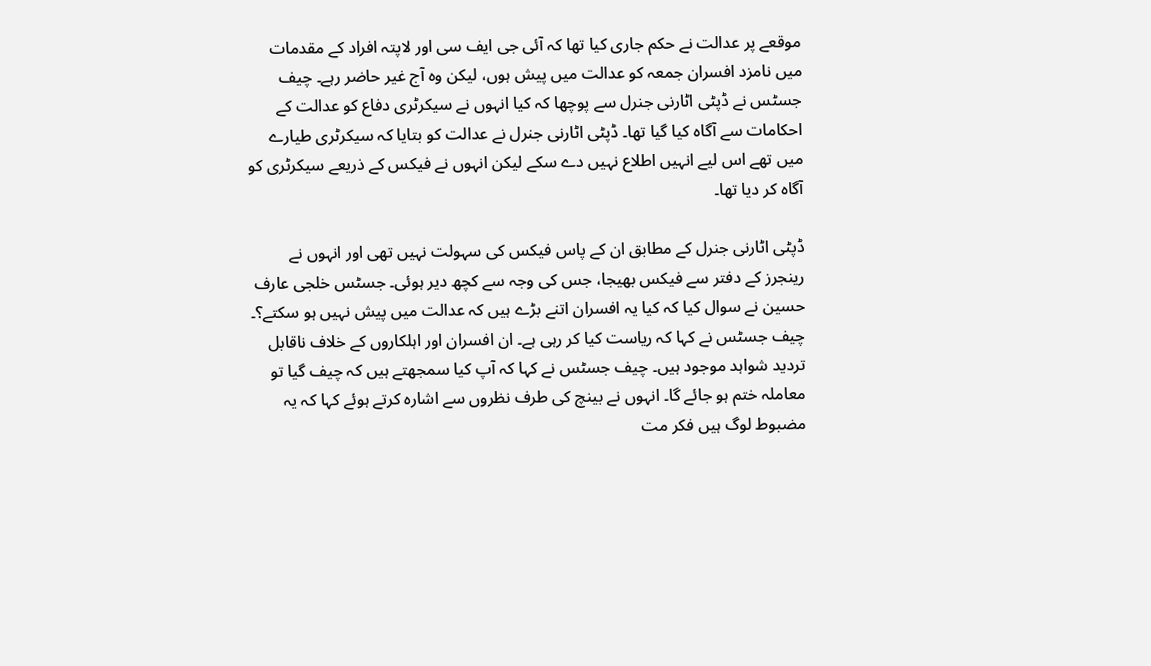موقعے پر عدالت نے حکم جاری کیا تھا کہ آئی جی ایف سی اور لاپتہ افراد کے مقدمات میں نامزد افسران جمعہ کو عدالت میں پیش ہوں، لیکن وہ آج غیر حاضر رہے۔ چیف جسٹس نے ڈپٹی اٹارنی جنرل سے پوچھا کہ کیا انہوں نے سیکرٹری دفاع کو عدالت کے احکامات سے آگاہ کیا گیا تھا۔ ڈپٹی اٹارنی جنرل نے عدالت کو بتایا کہ سیکرٹری طیارے میں تھے اس لیے انہیں اطلاع نہیں دے سکے لیکن انہوں نے فیکس کے ذریعے سیکرٹری کو آگاہ کر دیا تھا۔

ڈپٹی اٹارنی جنرل کے مطابق ان کے پاس فیکس کی سہولت نہیں تھی اور انہوں نے رینجرز کے دفتر سے فیکس بھیجا، جس کی وجہ سے کچھ دیر ہوئی۔ جسٹس خلجی عارف حسین نے سوال کیا کہ کیا یہ افسران اتنے بڑے ہیں کہ عدالت میں پیش نہیں ہو سکتے؟۔ چیف جسٹس نے کہا کہ ریاست کیا کر رہی ہے۔ ان افسران اور اہلکاروں کے خلاف ناقابل تردید شواہد موجود ہیں۔ چیف جسٹس نے کہا کہ آپ کیا سمجھتے ہیں کہ چیف گیا تو معاملہ ختم ہو جائے گا۔ انہوں نے بینچ کی طرف نظروں سے اشارہ کرتے ہوئے کہا کہ یہ مضبوط لوگ ہیں فکر مت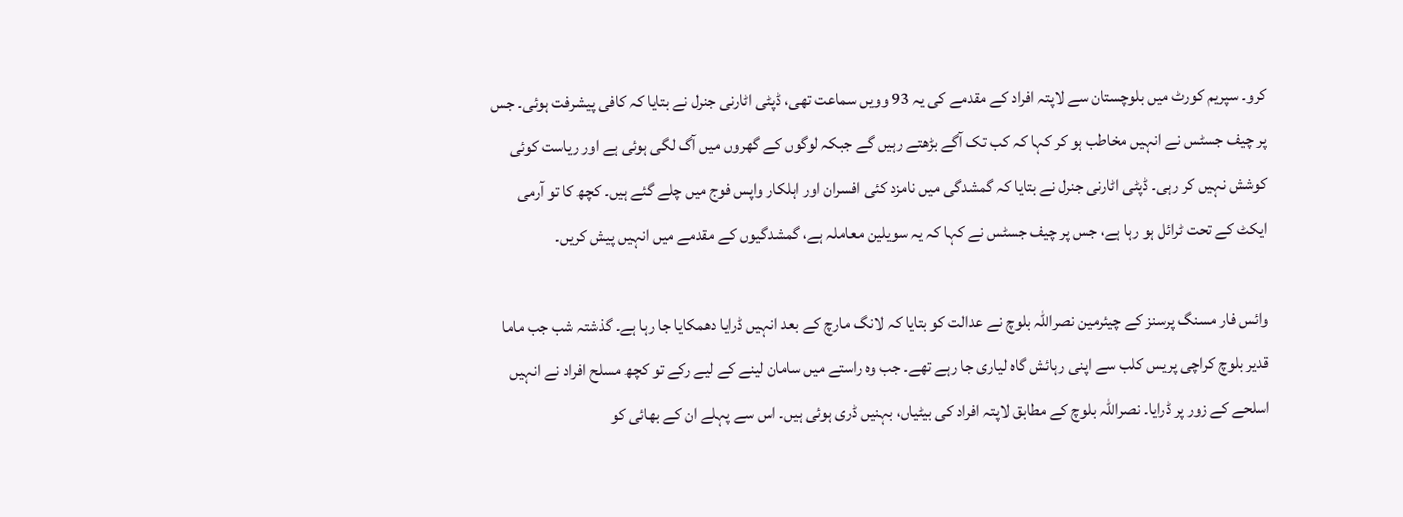کرو۔ سپریم کورٹ میں بلوچستان سے لاپتہ افراد کے مقدمے کی یہ 93 وویں سماعت تھی، ڈپٹی اٹارنی جنرل نے بتایا کہ کافی پیشرفت ہوئی۔ جس پر چیف جسٹس نے انہیں مخاطب ہو کر کہا کہ کب تک آگے بڑھتے رہیں گے جبکہ لوگوں کے گھروں میں آگ لگی ہوئی ہے اور ریاست کوئی کوشش نہیں کر رہی۔ ڈپٹی اٹارنی جنرل نے بتایا کہ گمشدگی میں نامزد کئی افسران اور اہلکار واپس فوج میں چلے گئے ہیں۔ کچھ کا تو آرمی ایکٹ کے تحت ٹرائل ہو رہا ہے، جس پر چیف جسٹس نے کہا کہ یہ سویلین معاملہ ہے، گمشدگیوں کے مقدمے میں انہیں پیش کریں۔

وائس فار مسنگ پرسنز کے چیئرمین نصراللہ بلوچ نے عدالت کو بتایا کہ لانگ مارچ کے بعد انہیں ڈرایا دھمکایا جا رہا ہے۔ گذشتہ شب جب ماما قدیر بلوچ کراچی پریس کلب سے اپنی رہائش گاہ لیاری جا رہے تھے۔ جب وہ راستے میں سامان لینے کے لیے رکے تو کچھ مسلح افراد نے انہیں اسلحے کے زور پر ڈرایا۔ نصراللہ بلوچ کے مطابق لاپتہ افراد کی بیٹیاں، بہنیں ڈری ہوئی ہیں۔ اس سے پہلے ان کے بھائی کو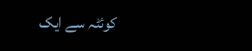کوئٹہ سے ایک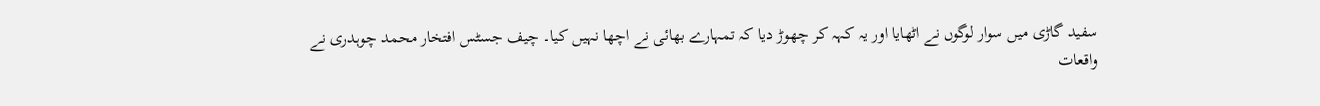سفید گاڑی میں سوار لوگوں نے اٹھایا اور یہ کہہ کر چھوڑ دیا کہ تمہارے بھائی نے اچھا نہیں کیا۔ چیف جسٹس افتخار محمد چوہدری نے واقعات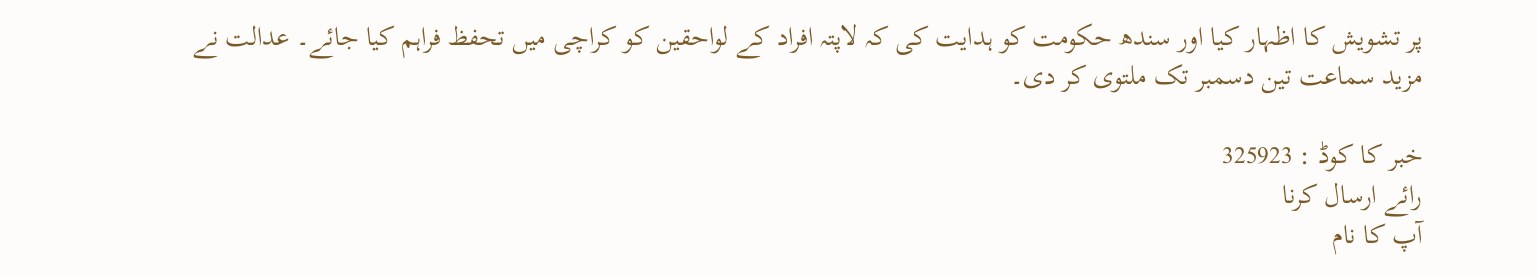پر تشویش کا اظہار کیا اور سندھ حکومت کو ہدایت کی کہ لاپتہ افراد کے لواحقین کو کراچی میں تحفظ فراہم کیا جائے۔ عدالت نے مزید سماعت تین دسمبر تک ملتوی کر دی۔

خبر کا کوڈ : 325923
رائے ارسال کرنا
آپ کا نام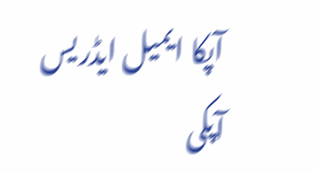آپکا ایمیل ایڈریس
آپکی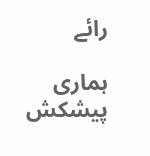رائے

ہماری پیشکش